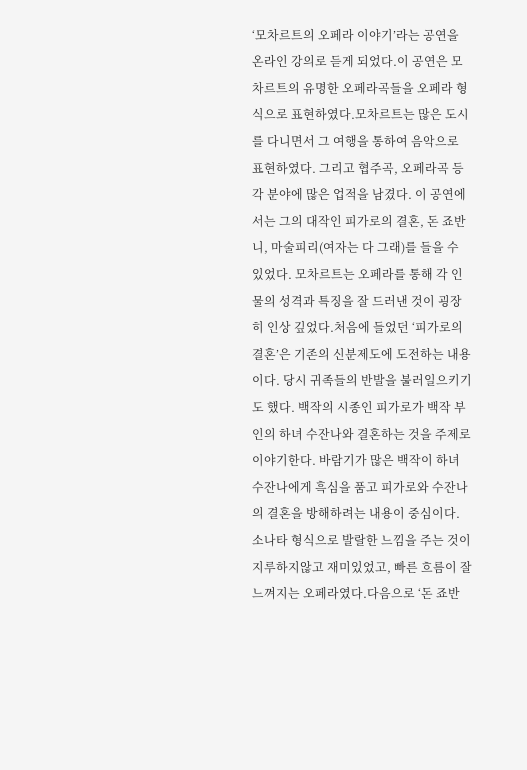‘모차르트의 오페라 이야기’라는 공연을 온라인 강의로 듣게 되었다.이 공연은 모차르트의 유명한 오페라곡들을 오페라 형식으로 표현하였다.모차르트는 많은 도시를 다니면서 그 여행을 통하여 음악으로 표현하였다. 그리고 협주곡, 오페라곡 등 각 분야에 많은 업적을 남겼다. 이 공연에서는 그의 대작인 피가로의 결혼, 돈 죠반니, 마술피리(여자는 다 그래)를 들을 수 있었다. 모차르트는 오페라를 통해 각 인물의 성격과 특징을 잘 드러낸 것이 굉장히 인상 깊었다.처음에 들었던 ‘피가로의 결혼’은 기존의 신분제도에 도전하는 내용이다. 당시 귀족들의 반발을 불러일으키기도 했다. 백작의 시종인 피가로가 백작 부인의 하녀 수잔나와 결혼하는 것을 주제로 이야기한다. 바람기가 많은 백작이 하녀 수잔나에게 흑심을 품고 피가로와 수잔나의 결혼을 방해하려는 내용이 중심이다. 소나타 형식으로 발랄한 느낌을 주는 것이 지루하지않고 재미있었고, 빠른 흐름이 잘 느껴지는 오페라였다.다음으로 ‘돈 죠반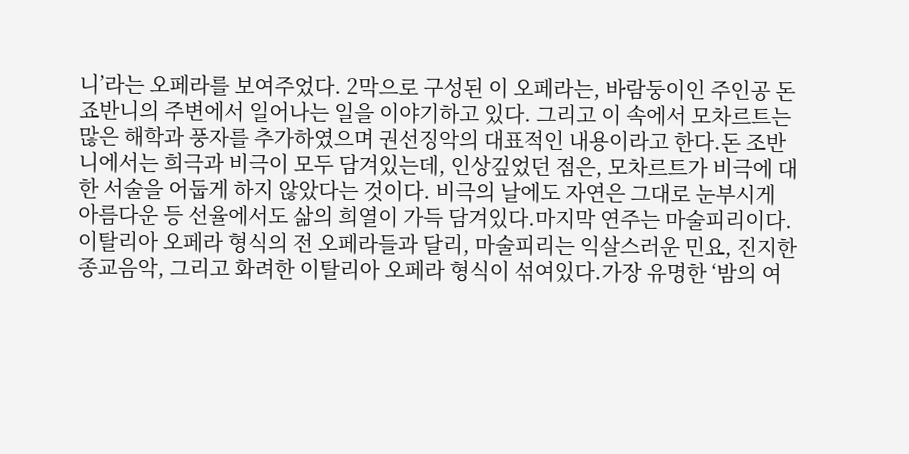니’라는 오페라를 보여주었다. 2막으로 구성된 이 오페라는, 바람둥이인 주인공 돈 죠반니의 주변에서 일어나는 일을 이야기하고 있다. 그리고 이 속에서 모차르트는 많은 해학과 풍자를 추가하였으며 권선징악의 대표적인 내용이라고 한다.돈 조반니에서는 희극과 비극이 모두 담겨있는데, 인상깊었던 점은, 모차르트가 비극에 대한 서술을 어둡게 하지 않았다는 것이다. 비극의 날에도 자연은 그대로 눈부시게 아름다운 등 선율에서도 삶의 희열이 가득 담겨있다.마지막 연주는 마술피리이다. 이탈리아 오페라 형식의 전 오페라들과 달리, 마술피리는 익살스러운 민요, 진지한 종교음악, 그리고 화려한 이탈리아 오페라 형식이 섞여있다.가장 유명한 ‘밤의 여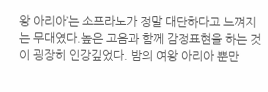왕 아리아’는 소프라노가 정말 대단하다고 느껴지는 무대였다.높은 고음과 함께 감정표현을 하는 것이 굉장히 인강깊었다. 밤의 여왕 아리아 뿐만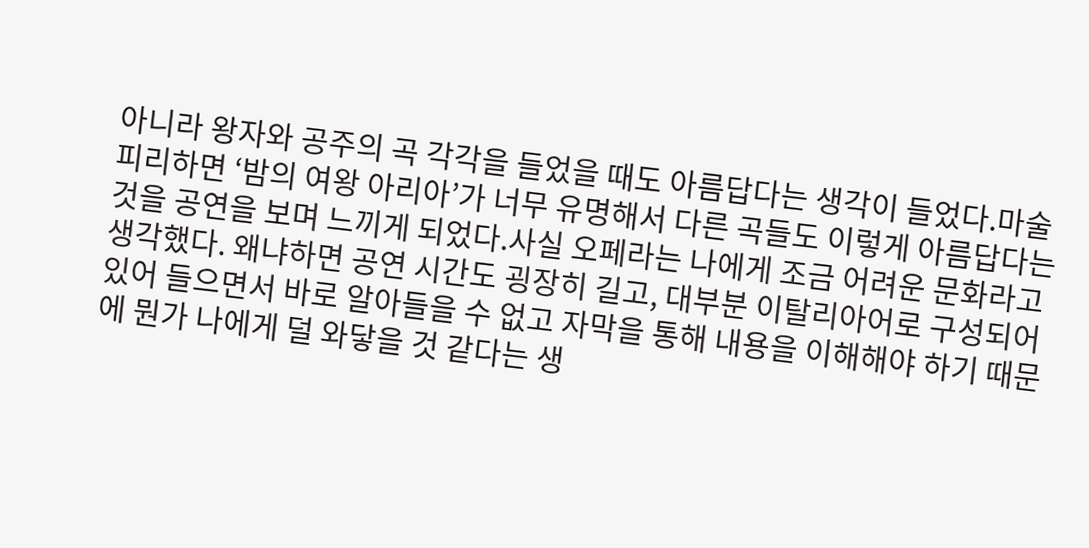아니라 왕자와 공주의 곡 각각을 들었을 때도 아름답다는 생각이 들었다.마술피리하면 ‘밤의 여왕 아리아’가 너무 유명해서 다른 곡들도 이렇게 아름답다는 것을 공연을 보며 느끼게 되었다.사실 오페라는 나에게 조금 어려운 문화라고 생각했다. 왜냐하면 공연 시간도 굉장히 길고, 대부분 이탈리아어로 구성되어 있어 들으면서 바로 알아들을 수 없고 자막을 통해 내용을 이해해야 하기 때문에 뭔가 나에게 덜 와닿을 것 같다는 생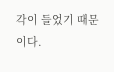각이 들었기 때문이다.